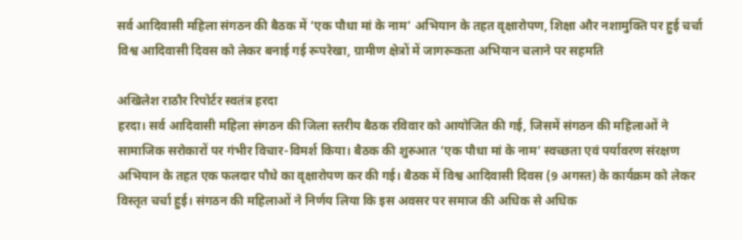सर्व आदिवासी महिला संगठन की बैठक में ‘एक पौधा मां के नाम’ अभियान के तहत वृक्षारोपण, शिक्षा और नशामुक्ति पर हुई चर्चा
विश्व आदिवासी दिवस को लेकर बनाई गई रूपरेखा, ग्रामीण क्षेत्रों में जागरूकता अभियान चलाने पर सहमति

अखिलेश राठौर रिपोर्टर स्वतंत्र हरदा
हरदा। सर्व आदिवासी महिला संगठन की जिला स्तरीय बैठक रविवार को आयोजित की गई, जिसमें संगठन की महिलाओं ने सामाजिक सरोकारों पर गंभीर विचार-विमर्श किया। बैठक की शुरुआत ‘एक पौधा मां के नाम’ स्वच्छता एवं पर्यावरण संरक्षण अभियान के तहत एक फलदार पौधे का वृक्षारोपण कर की गई। बैठक में विश्व आदिवासी दिवस (9 अगस्त) के कार्यक्रम को लेकर विस्तृत चर्चा हुई। संगठन की महिलाओं ने निर्णय लिया कि इस अवसर पर समाज की अधिक से अधिक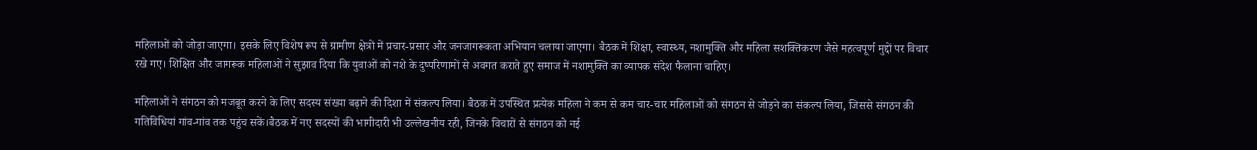महिलाओं को जोड़ा जाएगा। इसके लिए विशेष रूप से ग्रामीण क्षेत्रों में प्रचार-प्रसार और जनजागरूकता अभियान चलाया जाएगा। बैठक में शिक्षा, स्वास्थ्य, नशामुक्ति और महिला सशक्तिकरण जैसे महत्वपूर्ण मुद्दों पर विचार रखे गए। शिक्षित और जागरूक महिलाओं ने सुझाव दिया कि युवाओं को नशे के दुष्परिणामों से अवगत कराते हुए समाज में नशामुक्ति का व्यापक संदेश फैलाना चाहिए।

महिलाओं ने संगठन को मजबूत करने के लिए सदस्य संख्या बढ़ाने की दिशा में संकल्प लिया। बैठक में उपस्थित प्रत्येक महिला ने कम से कम चार-चार महिलाओं को संगठन से जोड़ने का संकल्प लिया, जिससे संगठन की गतिविधियां गांव-गांव तक पहुंच सकें।बैठक में नए सदस्यों की भागीदारी भी उल्लेखनीय रही, जिनके विचारों से संगठन को नई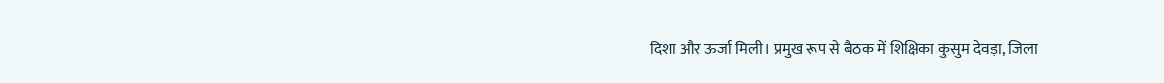दिशा और ऊर्जा मिली। प्रमुख रूप से बैठक में शिक्षिका कुसुम देवड़ा, जिला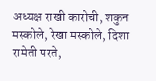अध्यक्ष राखी कारोची, शकुन मस्कोले, रेखा मस्कोले, दिशा रामेती परते,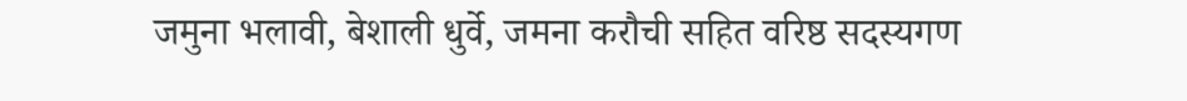जमुना भलावी, बेशाली धुर्वे, जमना करौची सहित वरिष्ठ सदस्यगण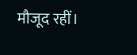मौजूद रहीं।